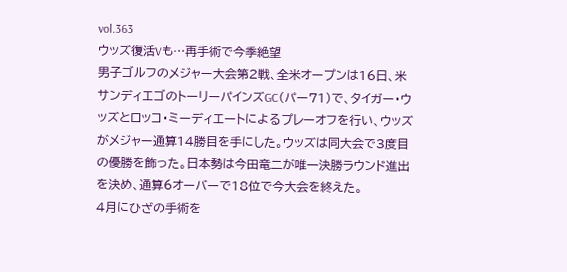vol.363
ウッズ復活Vも…再手術で今季絶望
男子ゴルフのメジャー大会第2戦、全米オープンは16日、米サンディエゴのトーリーパインズGC(パー71)で、タイガー・ウッズとロッコ・ミーディエートによるプレーオフを行い、ウッズがメジャー通算14勝目を手にした。ウッズは同大会で3度目の優勝を飾った。日本勢は今田竜二が唯一決勝ラウンド進出を決め、通算6オーバーで18位で今大会を終えた。
4月にひざの手術を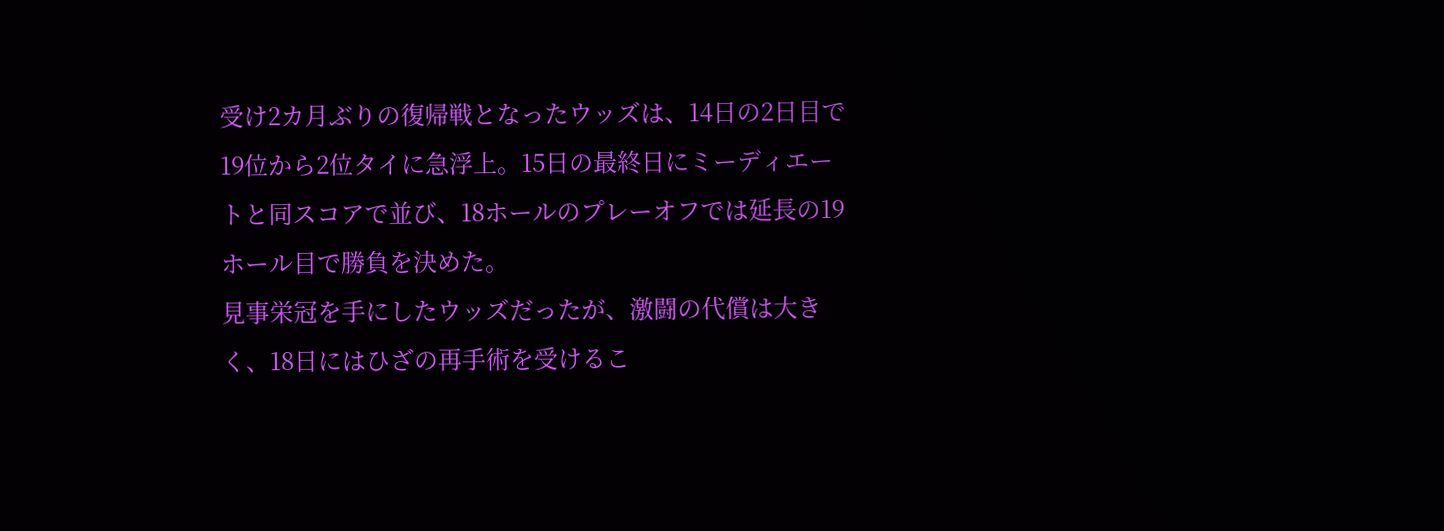受け2カ月ぶりの復帰戦となったウッズは、14日の2日目で19位から2位タイに急浮上。15日の最終日にミーディエートと同スコアで並び、18ホールのプレーオフでは延長の19ホール目で勝負を決めた。
見事栄冠を手にしたウッズだったが、激闘の代償は大きく、18日にはひざの再手術を受けるこ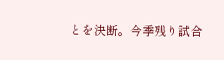とを決断。今季残り試合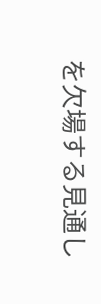を欠場する見通し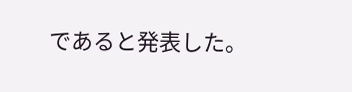であると発表した。